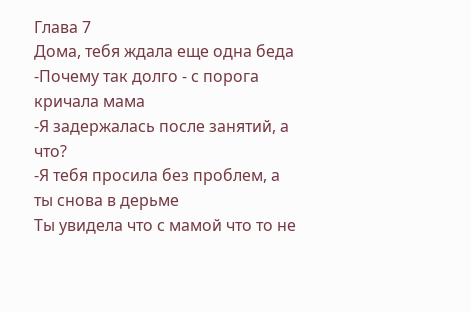Глава 7
Дома, тебя ждала еще одна беда
-Почему так долго - с порога кричала мама
-Я задержалась после занятий, а что?
-Я тебя просила без проблем, а ты снова в дерьме
Ты увидела что с мамой что то не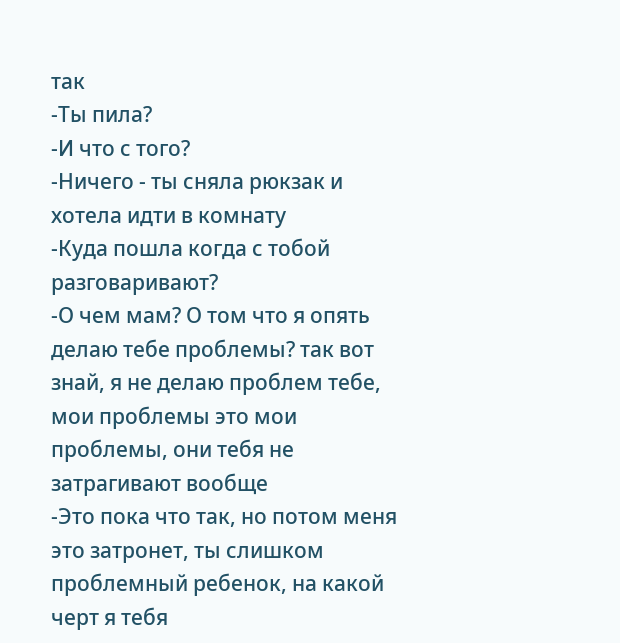так
-Ты пила?
-И что с того?
-Ничего - ты сняла рюкзак и хотела идти в комнату
-Куда пошла когда с тобой разговаривают?
-О чем мам? О том что я опять делаю тебе проблемы? так вот знай, я не делаю проблем тебе, мои проблемы это мои проблемы, они тебя не затрагивают вообще
-Это пока что так, но потом меня это затронет, ты слишком проблемный ребенок, на какой черт я тебя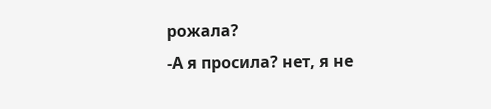рожала?
-А я просила? нет, я не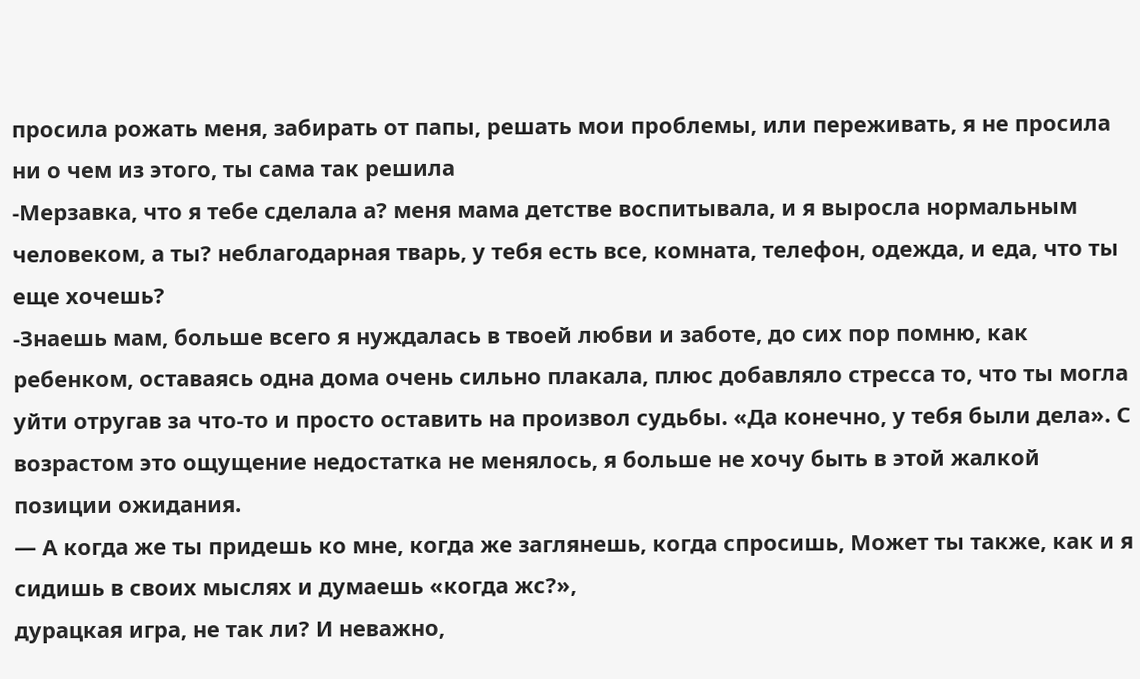просила рожать меня, забирать от папы, решать мои проблемы, или переживать, я не просила ни о чем из этого, ты сама так решила
-Мерзавка, что я тебе сделала а? меня мама детстве воспитывала, и я выросла нормальным человеком, а ты? неблагодарная тварь, у тебя есть все, комната, телефон, одежда, и еда, что ты еще хочешь?
-Знаешь мам, больше всего я нуждалась в твоей любви и заботе, до сих пор помню, как ребенком, оставаясь одна дома очень сильно плакала, плюс добавляло стресса то, что ты могла уйти отругав за что-то и просто оставить на произвол судьбы. «Да конечно, у тебя были дела». С возрастом это ощущение недостатка не менялось, я больше не хочу быть в этой жалкой позиции ожидания.
— А когда же ты придешь ко мне, когда же заглянешь, когда спросишь, Может ты также, как и я сидишь в своих мыслях и думаешь «когда жс?»,
дурацкая игра, не так ли? И неважно,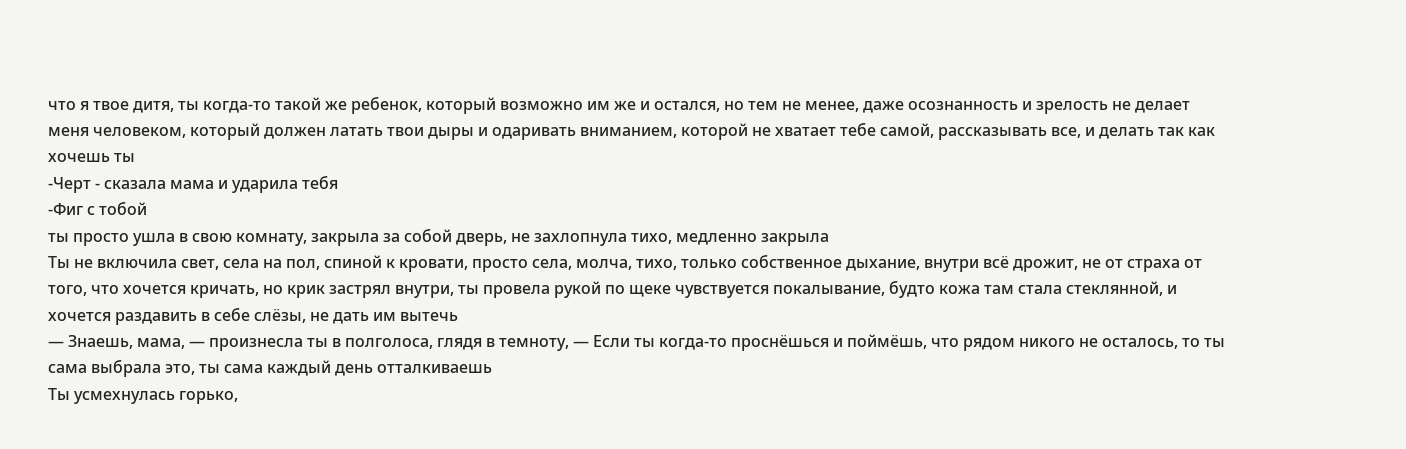что я твое дитя, ты когда-то такой же ребенок, который возможно им же и остался, но тем не менее, даже осознанность и зрелость не делает меня человеком, который должен латать твои дыры и одаривать вниманием, которой не хватает тебе самой, рассказывать все, и делать так как хочешь ты
-Черт - сказала мама и ударила тебя
-Фиг с тобой
ты просто ушла в свою комнату, закрыла за собой дверь, не захлопнула тихо, медленно закрыла
Ты не включила свет, села на пол, спиной к кровати, просто села, молча, тихо, только собственное дыхание, внутри всё дрожит, не от страха от того, что хочется кричать, но крик застрял внутри, ты провела рукой по щеке чувствуется покалывание, будто кожа там стала стеклянной, и хочется раздавить в себе слёзы, не дать им вытечь
— Знаешь, мама, — произнесла ты в полголоса, глядя в темноту, — Если ты когда-то проснёшься и поймёшь, что рядом никого не осталось, то ты сама выбрала это, ты сама каждый день отталкиваешь
Ты усмехнулась горько,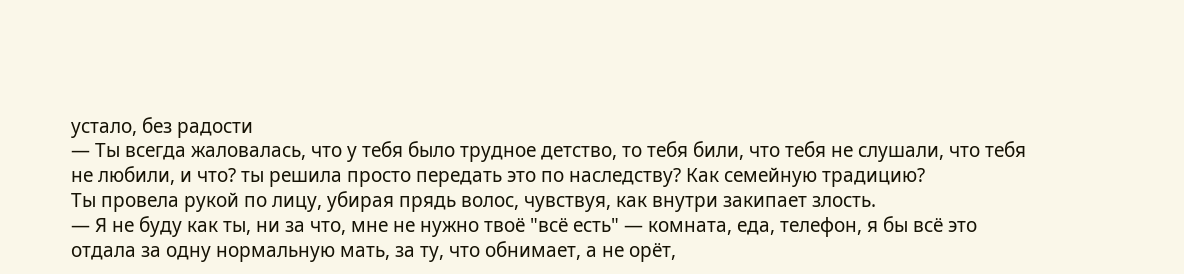устало, без радости
— Ты всегда жаловалась, что у тебя было трудное детство, то тебя били, что тебя не слушали, что тебя не любили, и что? ты решила просто передать это по наследству? Как семейную традицию?
Ты провела рукой по лицу, убирая прядь волос, чувствуя, как внутри закипает злость.
— Я не буду как ты, ни за что, мне не нужно твоё "всё есть" — комната, еда, телефон, я бы всё это отдала за одну нормальную мать, за ту, что обнимает, а не орёт,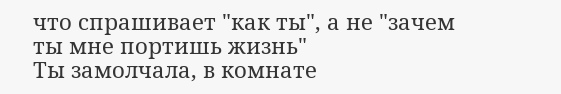что спрашивает "как ты", а не "зачем ты мне портишь жизнь"
Ты замолчала, в комнате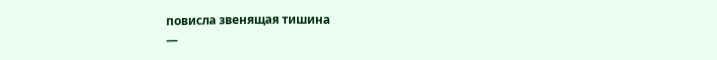повисла звенящая тишина
—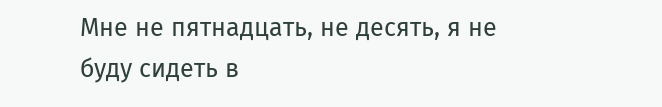Мне не пятнадцать, не десять, я не буду сидеть в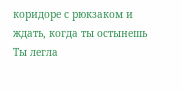коридоре с рюкзаком и ждать, когда ты остынешь
Ты легла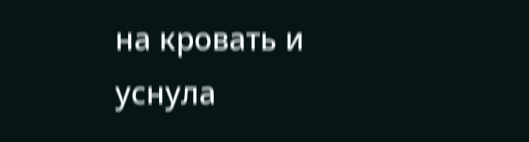на кровать и уснула